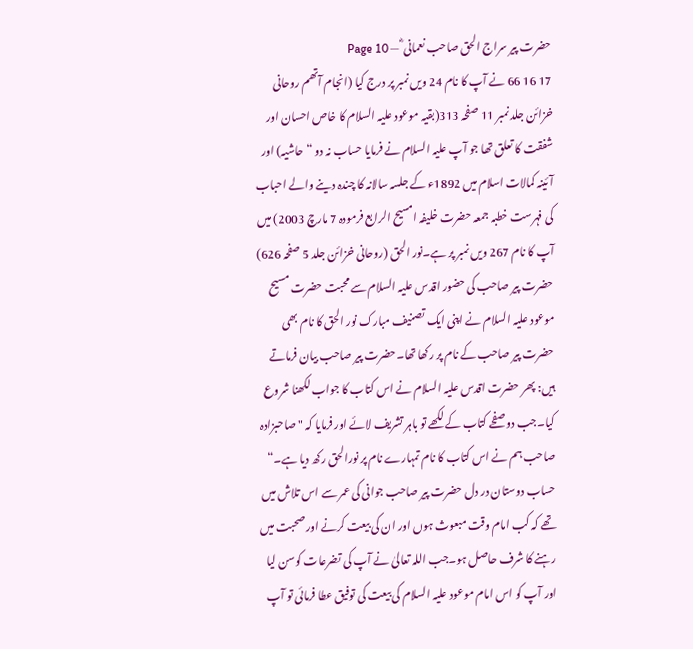حضرت پیر سراج الحق صاحب نعمانی ؓ — Page 10
17 16 66 نے آپ کا نام 24 ویں نمبر پر درج کیا (انجام آتھم روحانی خزائن جلد نمبر 11 صفحہ 313(بقیہ موعود علیہ السلام کا خاص احسان اور شفقت کا تعلق تھا جو آپ علیہ السلام نے فرمایا حساب نہ دو “ حاشیہ) اور آئینہ کمالات اسلام میں 1892ء کے جلسہ سالانہ کا چندہ دینے والے احباب کی فہرست خطبہ جمعہ حضرت خلیفہ امسیح الرابع فرمودہ 7 مارچ 2003) میں آپ کا نام 267 ویں نمبر پر ہے۔نور الحق (روحانی خزائن جلد 5 صفحہ 626) حضرت پیر صاحب کی حضور اقدس علیہ السلام سے محبت حضرت مسیح موعود علیہ السلام نے اپنی ایک تصنیف مبارک نور الحق کا نام بھی حضرت پیر صاحب کے نام پر رکھا تھا۔حضرت پیر صاحب بیان فرماتے ہیں: پھر حضرت اقدس علیہ السلام نے اس کتاب کا جواب لکھنا شروع کیا۔جب دو صفحے کتاب کے لکھے تو باہر تشریف لائے اور فرمایا کہ " صاحبزادہ صاحب ہم نے اس کتاب کا نام تمہارے نام پر نورالحق رکھ دیا ہے۔“ حساب دوستان در دل حضرت پیر صاحب جوانی کی عمر سے اس تلاش میں تھے کہ کب امام وقت مبعوث ہوں اور ان کی بیعت کرنے اور صحبت میں رہنے کا شرف حاصل ہو۔جب اللہ تعالیٰ نے آپ کی تضرعات کوسن لیا اور آپ کو اس امام موعود علیہ السلام کی بیعت کی توفیق عطا فرمائی تو آپ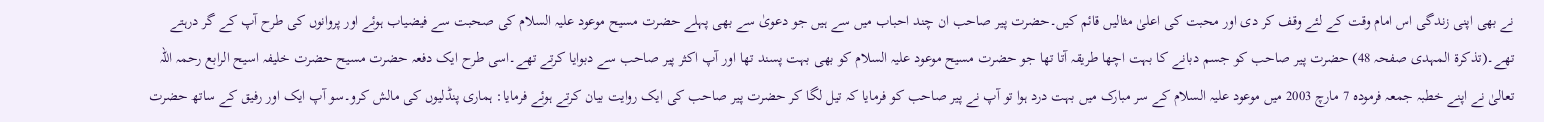نے بھی اپنی زندگی اس امام وقت کے لئے وقف کر دی اور محبت کی اعلیٰ مثالیں قائم کیں۔حضرت پیر صاحب ان چند احباب میں سے ہیں جو دعویٰ سے بھی پہلے حضرت مسیح موعود علیہ السلام کی صحبت سے فیضیاب ہوئے اور پروانوں کی طرح آپ کے گر درہتے تھے۔(تذکرۃ المہدی صفحہ 48) حضرت پیر صاحب کو جسم دبانے کا بہت اچھا طریقہ آتا تھا جو حضرت مسیح موعود علیہ السلام کو بھی بہت پسند تھا اور آپ اکثر پیر صاحب سے دبوایا کرتے تھے۔اسی طرح ایک دفعہ حضرت مسیح حضرت خلیفہ اسیح الرابع رحمہ اللہ تعالیٰ نے اپنے خطبہ جمعہ فرمودہ 7 مارچ 2003 میں موعود علیہ السلام کے سر مبارک میں بہت درد ہوا تو آپ نے پیر صاحب کو فرمایا کہ تیل لگا کر حضرت پیر صاحب کی ایک روایت بیان کرتے ہوئے فرمایا: ہماری پنڈلیوں کی مالش کرو۔سو آپ ایک اور رفیق کے ساتھ حضرت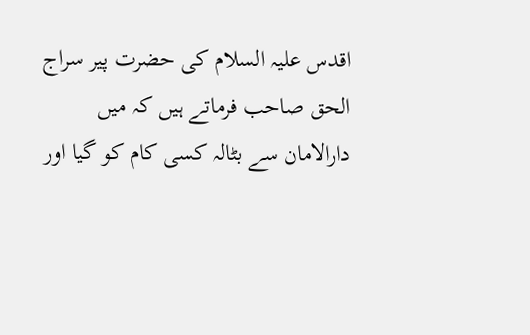اقدس علیہ السلام کی حضرت پیر سراج الحق صاحب فرماتے ہیں کہ میں دارالامان سے بٹالہ کسی کام کو گیا اور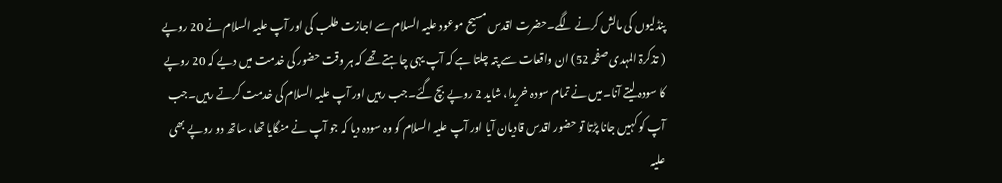پنڈلیوں کی مالش کرنے لگے۔حضرت اقدس مسیح موعود علیہ السلام سے اجازت طلب کی اور آپ علیہ السلام نے 20 روپے ( تذکرۃ المہدی صفحہ 52) ان واقعات سے پتہ چلتا ہے کہ آپ یہی چاہتے تھے کہ ہر وقت حضور کی خدمت میں دیے کہ 20 روپے کا سودہ لیتے آنا۔میں نے تمام سودہ خریدا، شاید 2 روپے بچ گئے۔جب رہیں اور آپ علیہ السلام کی خدمت کرتے رہیں۔جب آپ کو کہیں جانا پڑتا تو حضور اقدس قادیان آیا اور آپ علیہ السلام کو وہ سودہ دیا کہ جو آپ نے منگایا تھا، ساتھ دو روپے بھی علیہ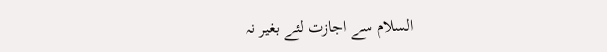السلام سے اجازت لئے بغیر نہ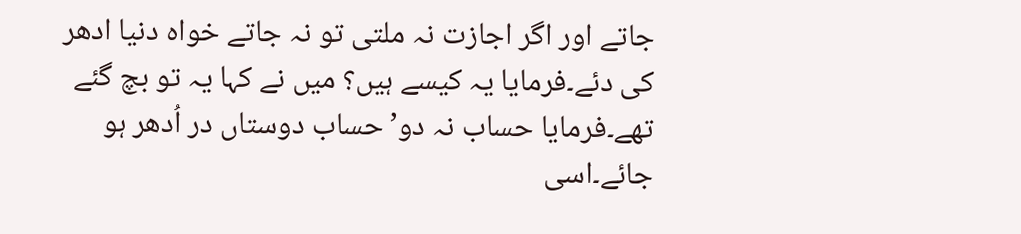جاتے اور اگر اجازت نہ ملتی تو نہ جاتے خواہ دنیا ادھر کی دئے۔فرمایا یہ کیسے ہیں؟ میں نے کہا یہ تو بچ گئے تھے۔فرمایا حساب نہ دو’حساب دوستاں در اُدھر ہو جائے۔اسی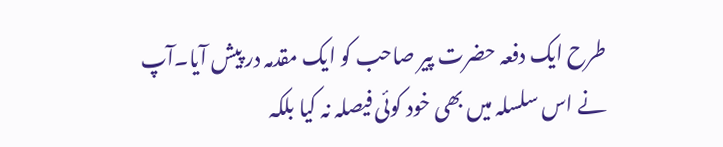طرح ایک دفعہ حضرت پیر صاحب کو ایک مقدمہ در پیش آیا۔آپ نے اس سلسلہ میں بھی خود کوئی فیصلہ نہ کیا بلکہ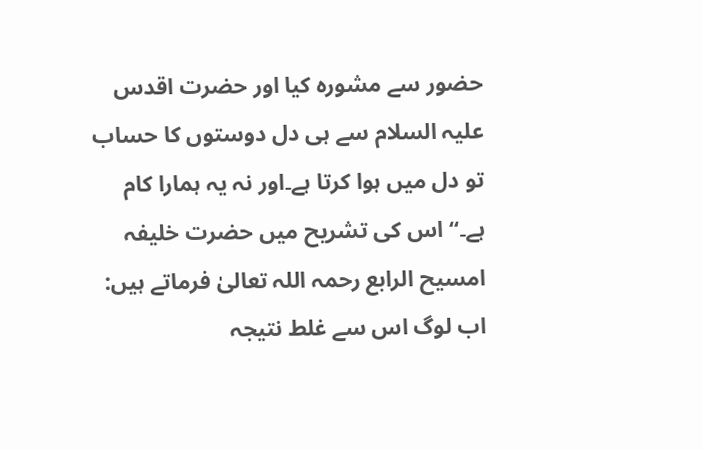حضور سے مشورہ کیا اور حضرت اقدس علیہ السلام سے ہی دل دوستوں کا حساب تو دل میں ہوا کرتا ہے۔اور نہ یہ ہمارا کام ہے۔“ اس کی تشریح میں حضرت خلیفہ امسیح الرابع رحمہ اللہ تعالیٰ فرماتے ہیں: اب لوگ اس سے غلط نتیجہ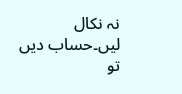نہ نکال لیں۔حساب دیں تو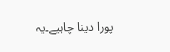پورا دینا چاہیے۔یہ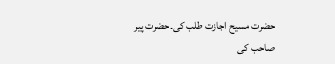حضرت مسیح اجازت طلب کی۔حضرت پیر صاحب کی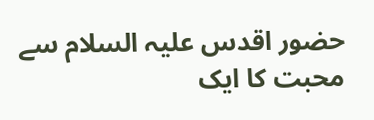حضور اقدس علیہ السلام سے محبت کا ایک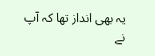یہ بھی انداز تھا کہ آپ نے